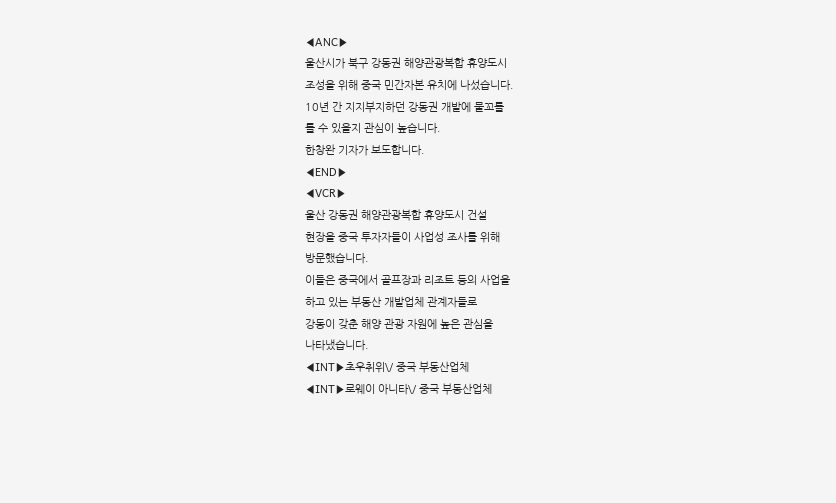◀ANC▶
울산시가 북구 강동권 해양관광복합 휴양도시
조성을 위해 중국 민간자본 유치에 나섰습니다.
10년 간 지지부지하던 강동권 개발에 물꼬를
틀 수 있을지 관심이 높습니다.
한창완 기자가 보도합니다.
◀END▶
◀VCR▶
울산 강동권 해양관광복합 휴양도시 건설
현장을 중국 투자자들이 사업성 조사를 위해
방문했습니다.
이들은 중국에서 골프장과 리조트 등의 사업을
하고 있는 부동산 개발업체 관계자들로
강동이 갖춘 해양 관광 자원에 높은 관심을
나타냈습니다.
◀INT▶초우취위\/ 중국 부동산업체
◀INT▶로웨이 아니타\/ 중국 부동산업체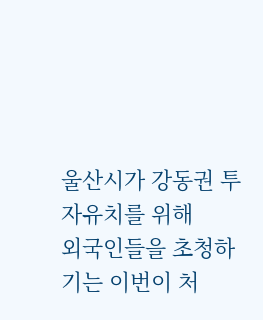울산시가 강동권 투자유치를 위해
외국인들을 초청하기는 이번이 처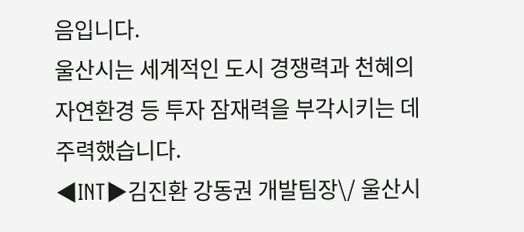음입니다.
울산시는 세계적인 도시 경쟁력과 천혜의
자연환경 등 투자 잠재력을 부각시키는 데
주력했습니다.
◀INT▶김진환 강동권 개발팀장\/ 울산시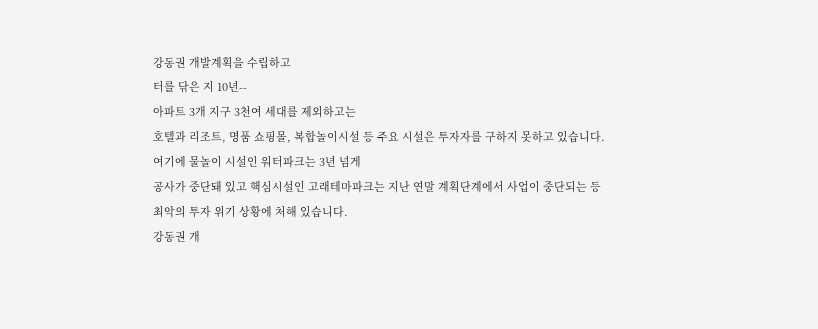강동권 개발계획을 수립하고
터를 닦은 지 10년--
아파트 3개 지구 3천여 세대를 제외하고는
호텔과 리조트, 명품 쇼핑몰, 복합놀이시설 등 주요 시설은 투자자를 구하지 못하고 있습니다.
여기에 물놀이 시설인 워터파크는 3년 넘게
공사가 중단돼 있고 핵심시설인 고래테마파크는 지난 연말 계획단계에서 사업이 중단되는 등
최악의 투자 위기 상황에 처해 있습니다.
강동권 개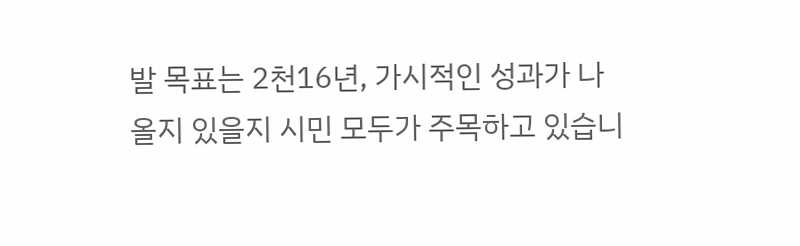발 목표는 2천16년, 가시적인 성과가 나올지 있을지 시민 모두가 주목하고 있습니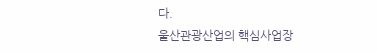다.
울산관광산업의 핵심사업장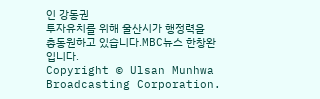인 강동권
투자유치를 위해 울산시가 행정력을
총동원하고 있습니다.MBC뉴스 한창완입니다.
Copyright © Ulsan Munhwa Broadcasting Corporation.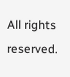All rights reserved.